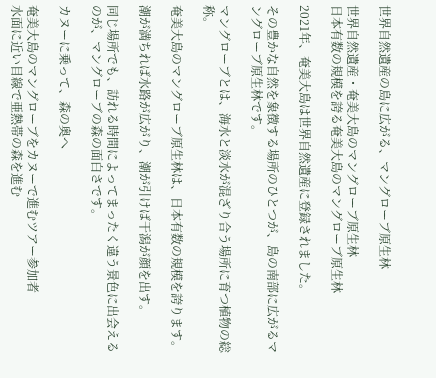世界自然遺産の島に広がる、マングローブ原生林

世界自然遺産・奄美大島のマングローブ原生林
日本有数の規模を誇る奄美大島のマングローブ原生林

2021年、奄美大島は世界自然遺産に登録されました。

その豊かな自然を象徴する場所のひとつが、島の南部に広がるマングローブ原生林です。

マングローブとは、海水と淡水が混ざり合う場所に育つ植物の総称。

奄美大島のマングローブ原生林は、日本有数の規模を誇ります。

潮が満ちれば水路が広がり、潮が引けば干潟が顔を出す。

同じ場所でも、訪れる時間によってまったく違う景色に出会えるのが、マングローブの森の面白さです。

カヌーに乗って、森の奥へ

奄美大島のマングローブをカヌーで進むツアー参加者
水面に近い目線で亜熱帯の森を進む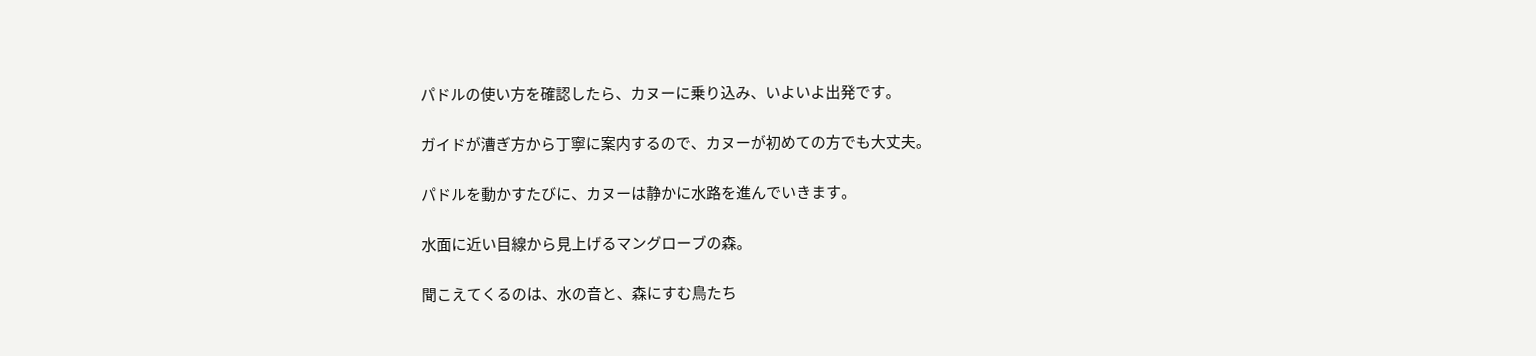パドルの使い方を確認したら、カヌーに乗り込み、いよいよ出発です。

ガイドが漕ぎ方から丁寧に案内するので、カヌーが初めての方でも大丈夫。

パドルを動かすたびに、カヌーは静かに水路を進んでいきます。

水面に近い目線から見上げるマングローブの森。

聞こえてくるのは、水の音と、森にすむ鳥たち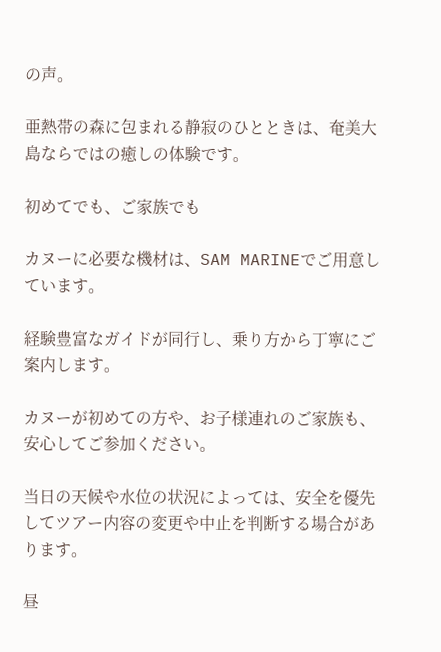の声。

亜熱帯の森に包まれる静寂のひとときは、奄美大島ならではの癒しの体験です。

初めてでも、ご家族でも

カヌーに必要な機材は、SAM MARINEでご用意しています。

経験豊富なガイドが同行し、乗り方から丁寧にご案内します。

カヌーが初めての方や、お子様連れのご家族も、安心してご参加ください。

当日の天候や水位の状況によっては、安全を優先してツアー内容の変更や中止を判断する場合があります。

昼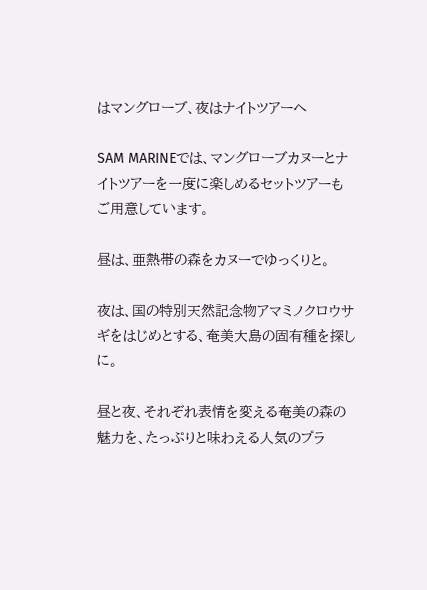はマングローブ、夜はナイトツアーへ

SAM MARINEでは、マングローブカヌーとナイトツアーを一度に楽しめるセットツアーもご用意しています。

昼は、亜熱帯の森をカヌーでゆっくりと。

夜は、国の特別天然記念物アマミノクロウサギをはじめとする、奄美大島の固有種を探しに。

昼と夜、それぞれ表情を変える奄美の森の魅力を、たっぷりと味わえる人気のプラ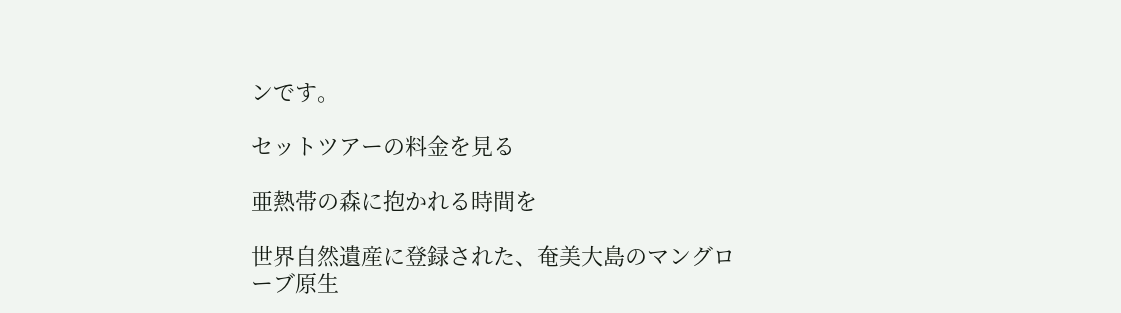ンです。

セットツアーの料金を見る

亜熱帯の森に抱かれる時間を

世界自然遺産に登録された、奄美大島のマングローブ原生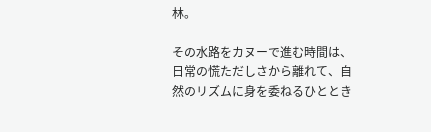林。

その水路をカヌーで進む時間は、日常の慌ただしさから離れて、自然のリズムに身を委ねるひととき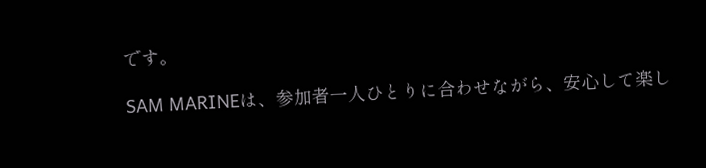です。

SAM MARINEは、参加者一人ひとりに合わせながら、安心して楽し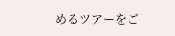めるツアーをご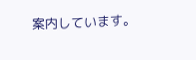案内しています。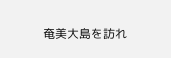奄美大島を訪れ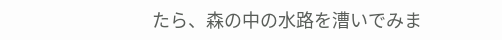たら、森の中の水路を漕いでみま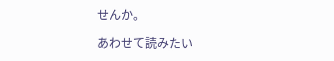せんか。

あわせて読みたい